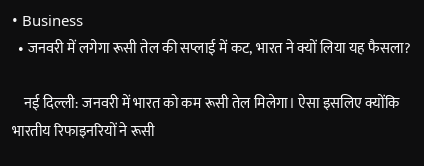• Business
  • जनवरी में लगेगा रूसी तेल की सप्लाई में कट, भारत ने क्यों लिया यह फैसला?

    नई दिल्ली: जनवरी में भारत को कम रूसी तेल मिलेगा। ऐसा इसलिए क्योंकि भारतीय रिफाइनरियों ने रूसी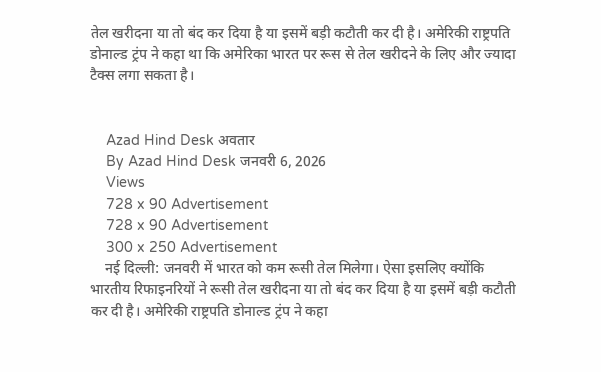तेल खरीदना या तो बंद कर दिया है या इसमें बड़ी कटौती कर दी है। अमेरिकी राष्ट्रपति डोनाल्ड ट्रंप ने कहा था कि अमेरिका भारत पर रूस से तेल खरीदने के लिए और ज्यादा टैक्स लगा सकता है।


    Azad Hind Desk अवतार
    By Azad Hind Desk जनवरी 6, 2026
    Views
    728 x 90 Advertisement
    728 x 90 Advertisement
    300 x 250 Advertisement
    नई दिल्ली: जनवरी में भारत को कम रूसी तेल मिलेगा। ऐसा इसलिए क्योंकि भारतीय रिफाइनरियों ने रूसी तेल खरीदना या तो बंद कर दिया है या इसमें बड़ी कटौती कर दी है। अमेरिकी राष्ट्रपति डोनाल्ड ट्रंप ने कहा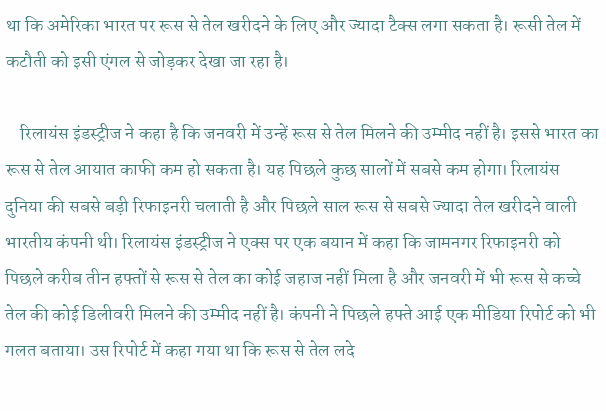था कि अमेरिका भारत पर रूस से तेल खरीदने के लिए और ज्यादा टैक्स लगा सकता है। रूसी तेल में कटौती को इसी एंगल से जोड़कर देखा जा रहा है।

    रिलायंस इंडस्ट्रीज ने कहा है कि जनवरी में उन्हें रूस से तेल मिलने की उम्मीद नहीं है। इससे भारत का रूस से तेल आयात काफी कम हो सकता है। यह पिछले कुछ सालों में सबसे कम होगा। रिलायंस दुनिया की सबसे बड़ी रिफाइनरी चलाती है और पिछले साल रूस से सबसे ज्यादा तेल खरीदने वाली भारतीय कंपनी थी। रिलायंस इंडस्ट्रीज ने एक्स पर एक बयान में कहा कि जामनगर रिफाइनरी को पिछले करीब तीन हफ्तों से रूस से तेल का कोई जहाज नहीं मिला है और जनवरी में भी रूस से कच्चे तेल की कोई डिलीवरी मिलने की उम्मीद नहीं है। कंपनी ने पिछले हफ्ते आई एक मीडिया रिपोर्ट को भी गलत बताया। उस रिपोर्ट में कहा गया था कि रूस से तेल लदे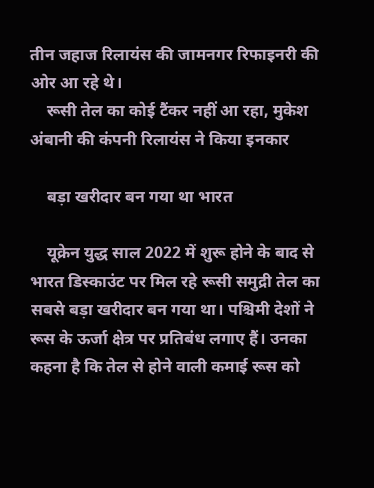तीन जहाज रिलायंस की जामनगर रिफाइनरी की ओर आ रहे थे।
    रूसी तेल का कोई टैंकर नहीं आ रहा, मुकेश अंबानी की कंपनी रिलायंस ने किया इनकार

    बड़ा खरीदार बन गया था भारत

    यूक्रेन युद्ध साल 2022 में शुरू होने के बाद से भारत डिस्काउंट पर मिल रहे रूसी समुद्री तेल का सबसे बड़ा खरीदार बन गया था। पश्चिमी देशों ने रूस के ऊर्जा क्षेत्र पर प्रतिबंध लगाए हैं। उनका कहना है कि तेल से होने वाली कमाई रूस को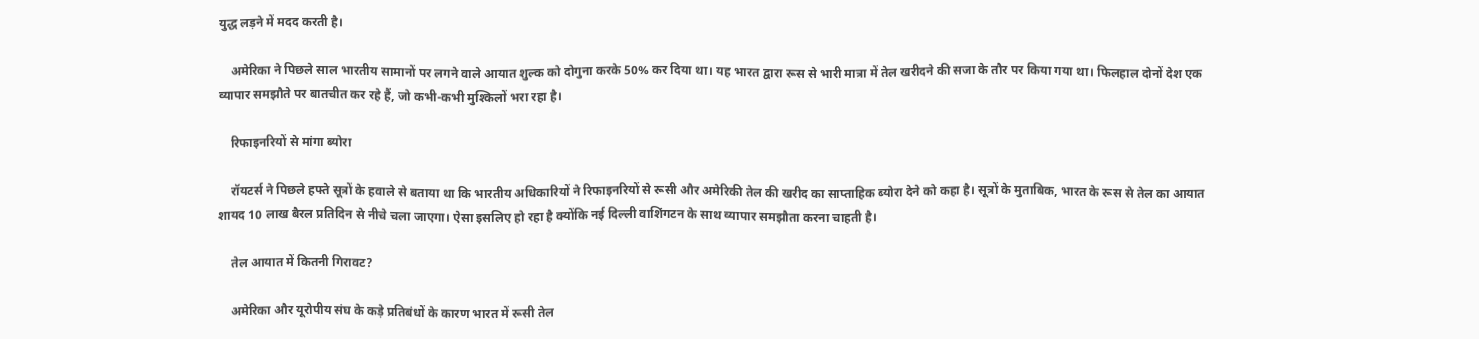युद्ध लड़ने में मदद करती है।

    अमेरिका ने पिछले साल भारतीय सामानों पर लगने वाले आयात शुल्क को दोगुना करके 50% कर दिया था। यह भारत द्वारा रूस से भारी मात्रा में तेल खरीदने की सजा के तौर पर किया गया था। फिलहाल दोनों देश एक व्यापार समझौते पर बातचीत कर रहे हैं, जो कभी-कभी मुश्किलों भरा रहा है।

    रिफाइनरियों से मांगा ब्योरा

    रॉयटर्स ने पिछले हफ्ते सूत्रों के हवाले से बताया था कि भारतीय अधिकारियों ने रिफाइनरियों से रूसी और अमेरिकी तेल की खरीद का साप्ताहिक ब्योरा देने को कहा है। सूत्रों के मुताबिक, भारत के रूस से तेल का आयात शायद 10 लाख बैरल प्रतिदिन से नीचे चला जाएगा। ऐसा इसलिए हो रहा है क्योंकि नई दिल्ली वाशिंगटन के साथ व्यापार समझौता करना चाहती है।

    तेल आयात में कितनी गिरावट?

    अमेरिका और यूरोपीय संघ के कड़े प्रतिबंधों के कारण भारत में रूसी तेल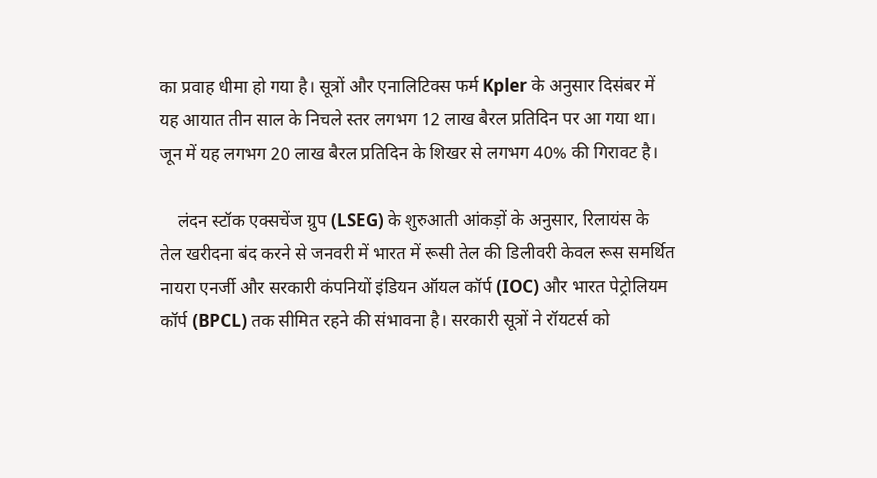का प्रवाह धीमा हो गया है। सूत्रों और एनालिटिक्स फर्म Kpler के अनुसार दिसंबर में यह आयात तीन साल के निचले स्तर लगभग 12 लाख बैरल प्रतिदिन पर आ गया था। जून में यह लगभग 20 लाख बैरल प्रतिदिन के शिखर से लगभग 40% की गिरावट है।

    लंदन स्टॉक एक्सचेंज ग्रुप (LSEG) के शुरुआती आंकड़ों के अनुसार, रिलायंस के तेल खरीदना बंद करने से जनवरी में भारत में रूसी तेल की डिलीवरी केवल रूस समर्थित नायरा एनर्जी और सरकारी कंपनियों इंडियन ऑयल कॉर्प (IOC) और भारत पेट्रोलियम कॉर्प (BPCL) तक सीमित रहने की संभावना है। सरकारी सूत्रों ने रॉयटर्स को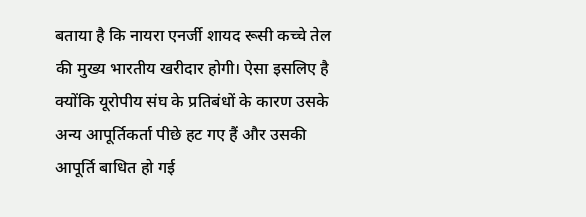बताया है कि नायरा एनर्जी शायद रूसी कच्चे तेल की मुख्य भारतीय खरीदार होगी। ऐसा इसलिए है क्योंकि यूरोपीय संघ के प्रतिबंधों के कारण उसके अन्य आपूर्तिकर्ता पीछे हट गए हैं और उसकी आपूर्ति बाधित हो गई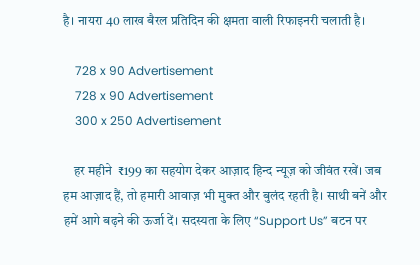है। नायरा 40 लाख बैरल प्रतिदिन की क्षमता वाली रिफाइनरी चलाती है।

    728 x 90 Advertisement
    728 x 90 Advertisement
    300 x 250 Advertisement

    हर महीने  ₹199 का सहयोग देकर आज़ाद हिन्द न्यूज़ को जीवंत रखें। जब हम आज़ाद हैं, तो हमारी आवाज़ भी मुक्त और बुलंद रहती है। साथी बनें और हमें आगे बढ़ने की ऊर्जा दें। सदस्यता के लिए “Support Us” बटन पर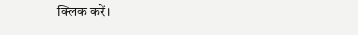क्लिक करें।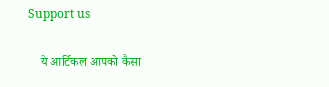Support us

    ये आर्टिकल आपको कैसा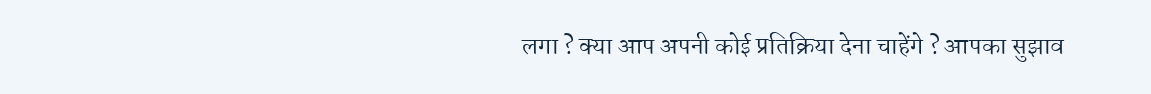लगा ? क्या आप अपनी कोई प्रतिक्रिया देना चाहेंगे ? आपका सुझाव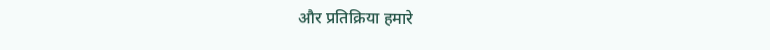और प्रतिक्रिया हमारे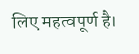लिए महत्वपूर्ण है।